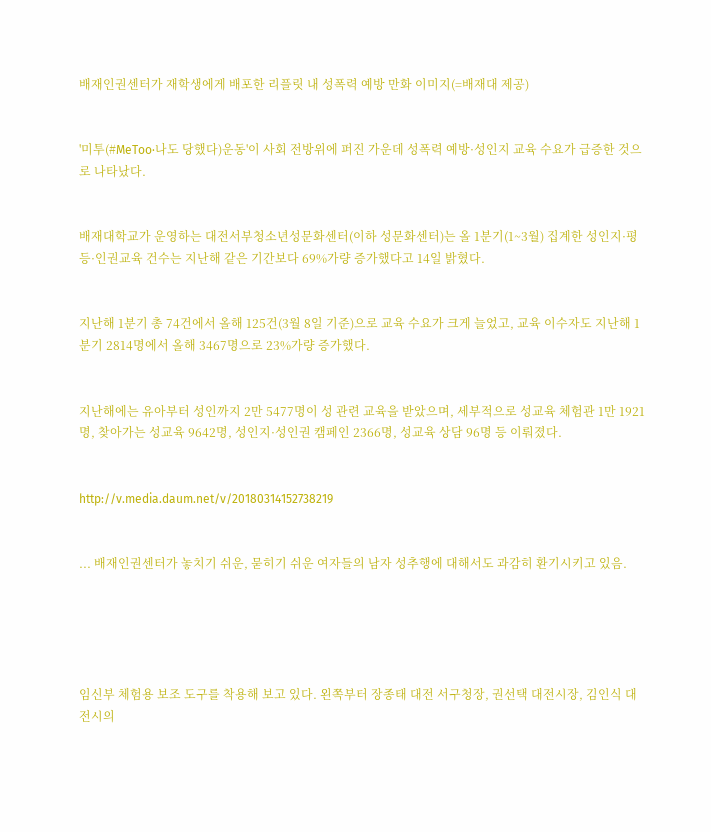배재인권센터가 재학생에게 배포한 리플릿 내 성폭력 예방 만화 이미지(=배재대 제공)


'미투(#MeToo·나도 당했다)운동'이 사회 전방위에 퍼진 가운데 성폭력 예방·성인지 교육 수요가 급증한 것으로 나타났다.


배재대학교가 운영하는 대전서부청소년성문화센터(이하 성문화센터)는 올 1분기(1~3월) 집계한 성인지·평등·인권교육 건수는 지난해 같은 기간보다 69%가량 증가했다고 14일 밝혔다.


지난해 1분기 총 74건에서 올해 125건(3월 8일 기준)으로 교육 수요가 크게 늘었고, 교육 이수자도 지난해 1분기 2814명에서 올해 3467명으로 23%가량 증가했다.


지난해에는 유아부터 성인까지 2만 5477명이 성 관련 교육을 받았으며, 세부적으로 성교육 체험관 1만 1921명, 찾아가는 성교육 9642명, 성인지·성인권 캠페인 2366명, 성교육 상담 96명 등 이뤄졌다.


http://v.media.daum.net/v/20180314152738219


... 배재인권센터가 놓치기 쉬운, 묻히기 쉬운 여자들의 남자 성추행에 대해서도 과감히 환기시키고 있음.





임신부 체험용 보조 도구를 착용해 보고 있다. 왼쪽부터 장종태 대전 서구청장, 권선택 대전시장, 김인식 대전시의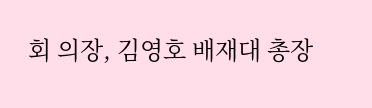회 의장, 김영호 배재대 총장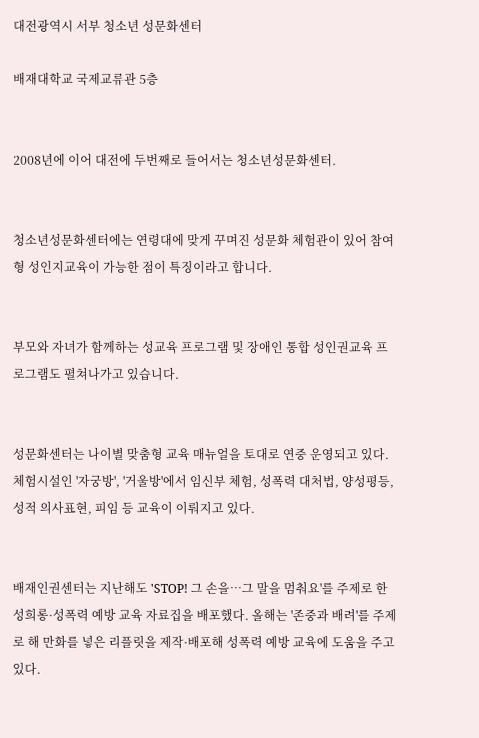대전광역시 서부 청소년 성문화센터

배재대학교 국제교류관 5층


2008년에 이어 대전에 두번째로 들어서는 청소년성문화센터.


청소년성문화센터에는 연령대에 맞게 꾸며진 성문화 체험관이 있어 참여형 성인지교육이 가능한 점이 특징이라고 합니다.


부모와 자녀가 함께하는 성교육 프로그램 및 장애인 통합 성인권교육 프로그램도 펼쳐나가고 있습니다.


성문화센터는 나이별 맞춤형 교육 매뉴얼을 토대로 연중 운영되고 있다. 체험시설인 '자궁방', '거울방'에서 임신부 체험, 성폭력 대처법, 양성평등, 성적 의사표현, 피임 등 교육이 이뤄지고 있다.


배재인권센터는 지난해도 'STOP! 그 손을…그 말을 멈춰요'를 주제로 한 성희롱·성폭력 예방 교육 자료집을 배포했다. 올해는 '존중과 배려'를 주제로 해 만화를 넣은 리플릿을 제작·배포해 성폭력 예방 교육에 도움을 주고 있다.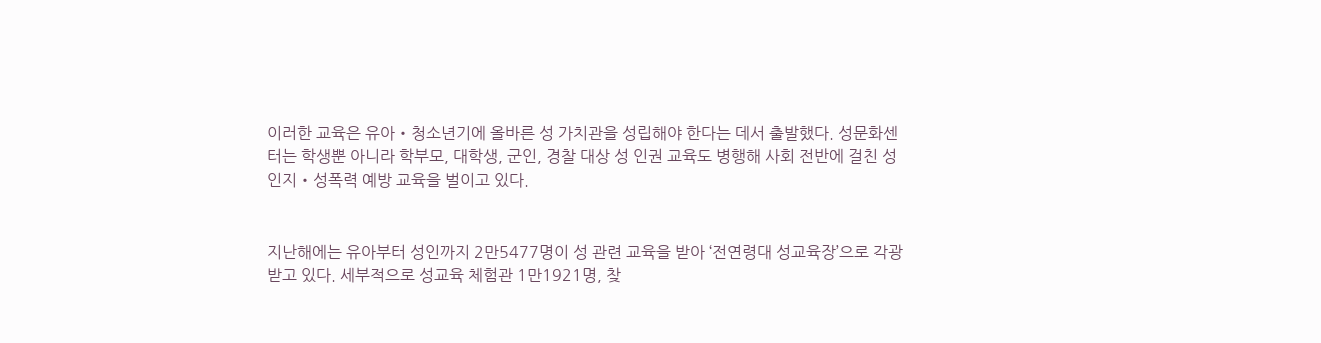이러한 교육은 유아‧청소년기에 올바른 성 가치관을 성립해야 한다는 데서 출발했다. 성문화센터는 학생뿐 아니라 학부모, 대학생, 군인, 경찰 대상 성 인권 교육도 병행해 사회 전반에 걸친 성인지‧성폭력 예방 교육을 벌이고 있다.


지난해에는 유아부터 성인까지 2만5477명이 성 관련 교육을 받아 ‘전연령대 성교육장’으로 각광받고 있다. 세부적으로 성교육 체험관 1만1921명, 찾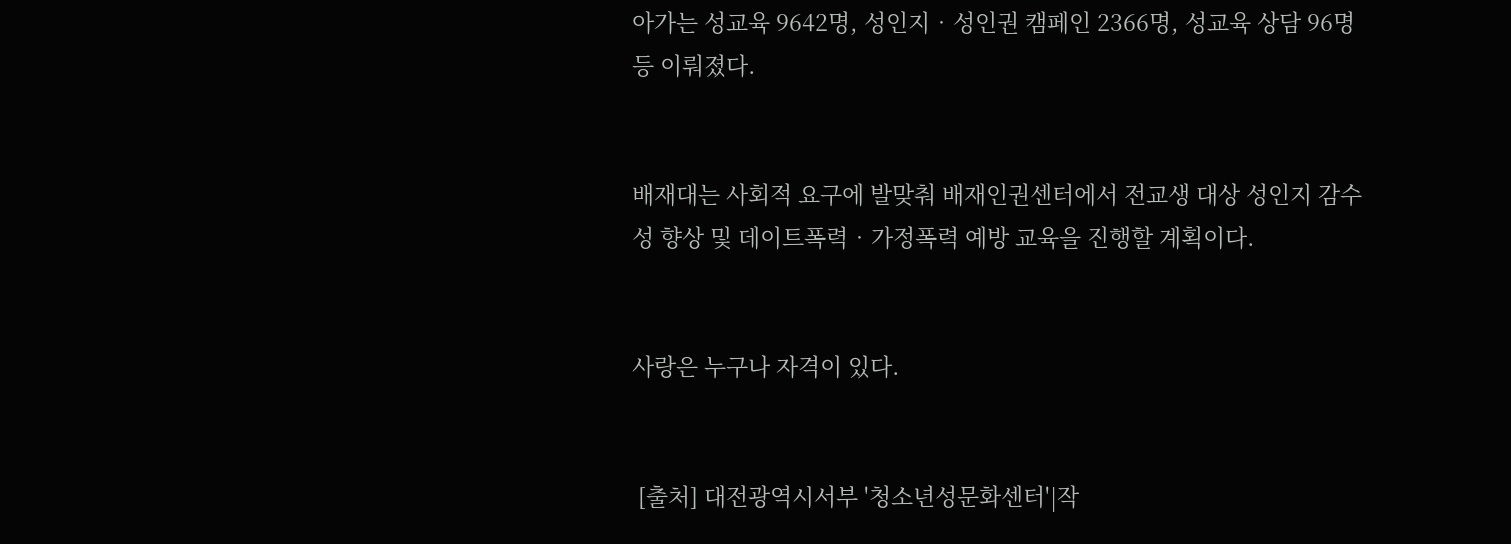아가는 성교육 9642명, 성인지‧성인권 캠페인 2366명, 성교육 상담 96명 등 이뤄졌다.


배재대는 사회적 요구에 발맞춰 배재인권센터에서 전교생 대상 성인지 감수성 향상 및 데이트폭력‧가정폭력 예방 교육을 진행할 계획이다.


사랑은 누구나 자격이 있다.


 [출처] 대전광역시서부 '청소년성문화센터'|작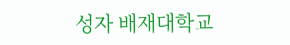성자 배재대학교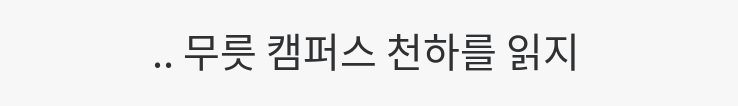.. 무릇 캠퍼스 천하를 읽지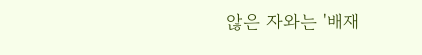않은 자와는 '배재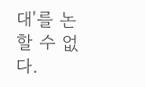대'를 논할 수 없다.